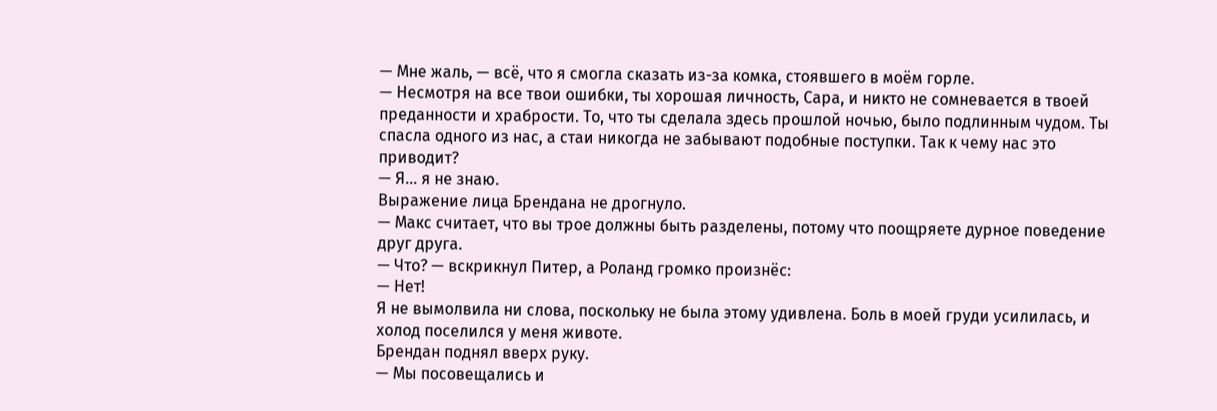— Мне жаль, — всё, что я смогла сказать из-за комка, стоявшего в моём горле.
— Несмотря на все твои ошибки, ты хорошая личность, Сара, и никто не сомневается в твоей преданности и храбрости. То, что ты сделала здесь прошлой ночью, было подлинным чудом. Ты спасла одного из нас, а стаи никогда не забывают подобные поступки. Так к чему нас это приводит?
— Я… я не знаю.
Выражение лица Брендана не дрогнуло.
— Макс считает, что вы трое должны быть разделены, потому что поощряете дурное поведение друг друга.
— Что? — вскрикнул Питер, а Роланд громко произнёс:
— Нет!
Я не вымолвила ни слова, поскольку не была этому удивлена. Боль в моей груди усилилась, и холод поселился у меня животе.
Брендан поднял вверх руку.
— Мы посовещались и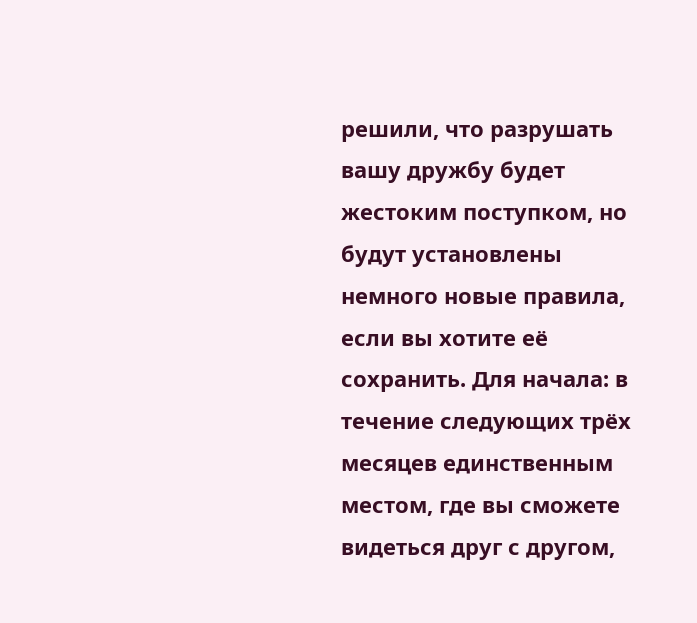решили, что разрушать вашу дружбу будет жестоким поступком, но будут установлены немного новые правила, если вы хотите её сохранить. Для начала: в течение следующих трёх месяцев единственным местом, где вы сможете видеться друг с другом,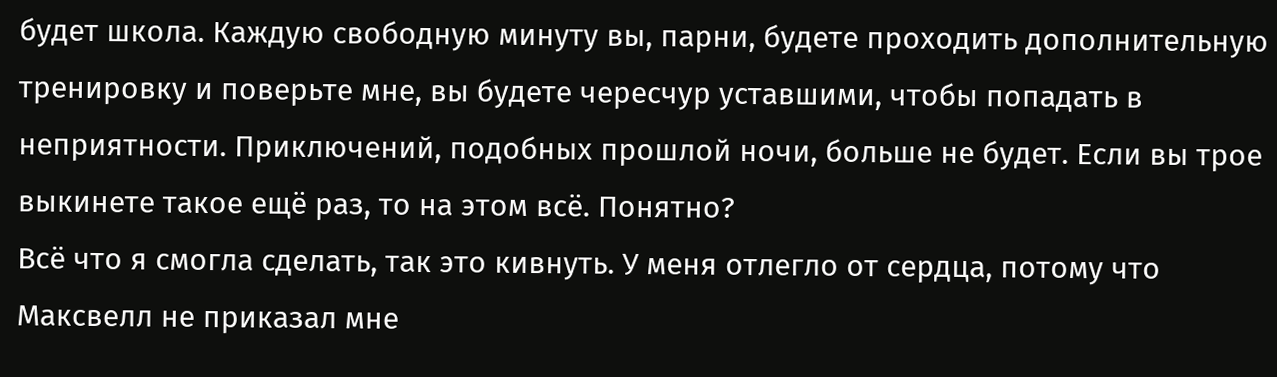будет школа. Каждую свободную минуту вы, парни, будете проходить дополнительную тренировку и поверьте мне, вы будете чересчур уставшими, чтобы попадать в неприятности. Приключений, подобных прошлой ночи, больше не будет. Если вы трое выкинете такое ещё раз, то на этом всё. Понятно?
Всё что я смогла сделать, так это кивнуть. У меня отлегло от сердца, потому что Максвелл не приказал мне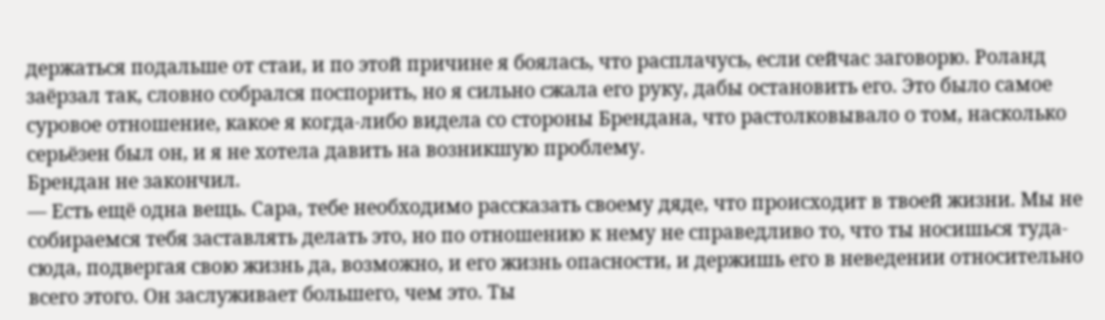держаться подальше от стаи, и по этой причине я боялась, что расплачусь, если сейчас заговорю. Роланд заёрзал так, словно собрался поспорить, но я сильно сжала его руку, дабы остановить его. Это было самое суровое отношение, какое я когда-либо видела со стороны Брендана, что растолковывало о том, насколько серьёзен был он, и я не хотела давить на возникшую проблему.
Брендан не закончил.
— Есть ещё одна вещь. Сара, тебе необходимо рассказать своему дяде, что происходит в твоей жизни. Мы не собираемся тебя заставлять делать это, но по отношению к нему не справедливо то, что ты носишься туда-сюда, подвергая свою жизнь да, возможно, и его жизнь опасности, и держишь его в неведении относительно всего этого. Он заслуживает большего, чем это. Ты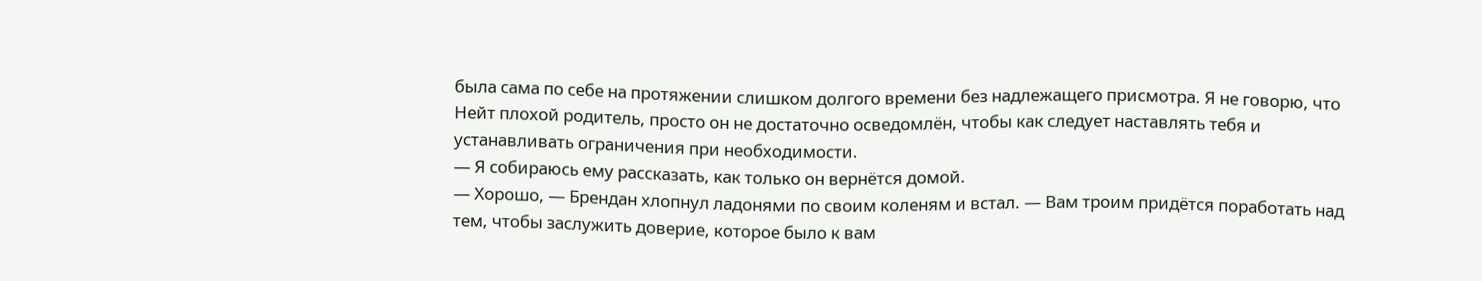была сама по себе на протяжении слишком долгого времени без надлежащего присмотра. Я не говорю, что Нейт плохой родитель, просто он не достаточно осведомлён, чтобы как следует наставлять тебя и устанавливать ограничения при необходимости.
— Я собираюсь ему рассказать, как только он вернётся домой.
— Хорошо, — Брендан хлопнул ладонями по своим коленям и встал. — Вам троим придётся поработать над тем, чтобы заслужить доверие, которое было к вам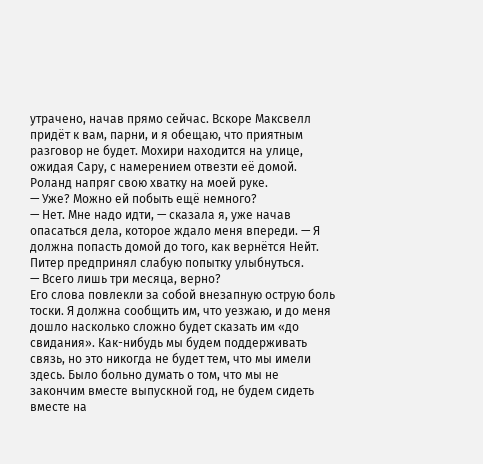утрачено, начав прямо сейчас. Вскоре Максвелл придёт к вам, парни, и я обещаю, что приятным разговор не будет. Мохири находится на улице, ожидая Сару, с намерением отвезти её домой.
Роланд напряг свою хватку на моей руке.
— Уже? Можно ей побыть ещё немного?
— Нет. Мне надо идти, — сказала я, уже начав опасаться дела, которое ждало меня впереди. — Я должна попасть домой до того, как вернётся Нейт.
Питер предпринял слабую попытку улыбнуться.
— Всего лишь три месяца, верно?
Его слова повлекли за собой внезапную острую боль тоски. Я должна сообщить им, что уезжаю, и до меня дошло насколько сложно будет сказать им «до свидания». Как-нибудь мы будем поддерживать связь, но это никогда не будет тем, что мы имели здесь. Было больно думать о том, что мы не закончим вместе выпускной год, не будем сидеть вместе на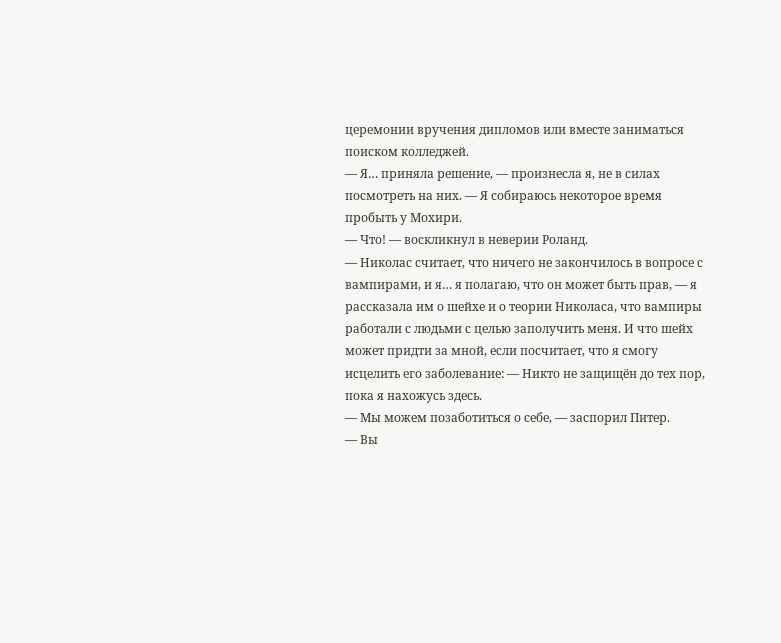церемонии вручения дипломов или вместе заниматься поиском колледжей.
— Я… приняла решение, — произнесла я, не в силах посмотреть на них. — Я собираюсь некоторое время пробыть у Мохири.
— Что! — воскликнул в неверии Роланд.
— Николас считает, что ничего не закончилось в вопросе с вампирами, и я… я полагаю, что он может быть прав, — я рассказала им о шейхе и о теории Николаса, что вампиры работали с людьми с целью заполучить меня. И что шейх может придти за мной, если посчитает, что я смогу исцелить его заболевание: — Никто не защищён до тех пор, пока я нахожусь здесь.
— Мы можем позаботиться о себе, — заспорил Питер.
— Вы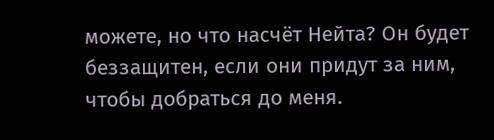можете, но что насчёт Нейта? Он будет беззащитен, если они придут за ним, чтобы добраться до меня.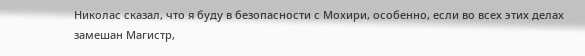Николас сказал, что я буду в безопасности с Мохири, особенно, если во всех этих делах замешан Магистр,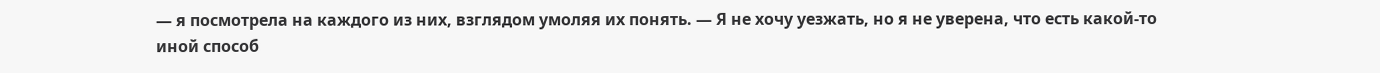— я посмотрела на каждого из них, взглядом умоляя их понять. — Я не хочу уезжать, но я не уверена, что есть какой-то иной способ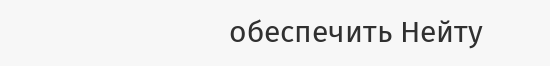обеспечить Нейту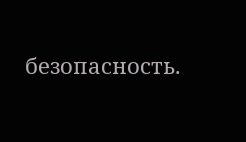безопасность.